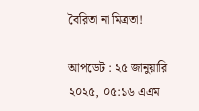বৈরিতা না মিত্রতা!

আপডেট : ২৫ জানুয়ারি ২০২৫, ০৫:১৬ এএম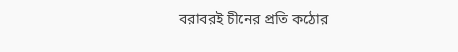বরাবরই চীনের প্রতি কঠোর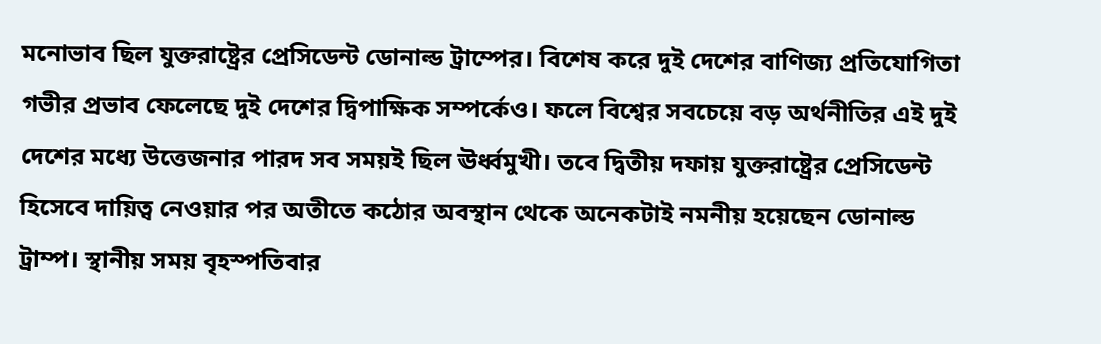মনোভাব ছিল যুক্তরাষ্ট্রের প্রেসিডেন্ট ডোনাল্ড ট্রাম্পের। বিশেষ করে দুই দেশের বাণিজ্য প্রতিযোগিতা গভীর প্রভাব ফেলেছে দুই দেশের দ্বিপাক্ষিক সম্পর্কেও। ফলে বিশ্বের সবচেয়ে বড় অর্থনীতির এই দুই দেশের মধ্যে উত্তেজনার পারদ সব সময়ই ছিল ঊর্ধ্বমুখী। তবে দ্বিতীয় দফায় যুক্তরাষ্ট্রের প্রেসিডেন্ট হিসেবে দায়িত্ব নেওয়ার পর অতীতে কঠোর অবস্থান থেকে অনেকটাই নমনীয় হয়েছেন ডোনাল্ড ট্রাম্প। স্থানীয় সময় বৃহস্পতিবার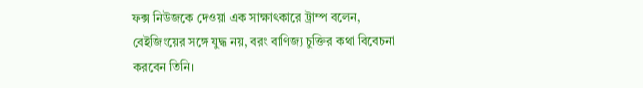ফক্স নিউজকে দেওয়া এক সাক্ষাৎকারে ট্রাম্প বলেন, বেইজিংয়ের সঙ্গে যুদ্ধ নয়, বরং বাণিজ্য চুক্তির কথা বিবেচনা করবেন তিনি।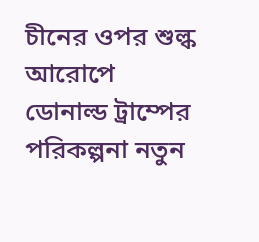চীনের ওপর শুল্ক আরোপে ডোনাল্ড ট্রাম্পের পরিকল্পনা নতুন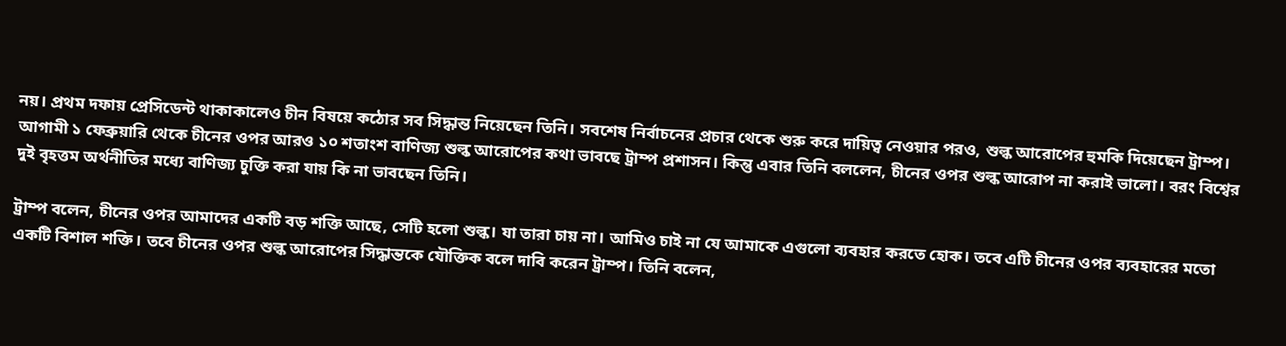নয়। প্রথম দফায় প্রেসিডেন্ট থাকাকালেও চীন বিষয়ে কঠোর সব সিদ্ধান্ত নিয়েছেন তিনি। সবশেষ নির্বাচনের প্রচার থেকে শুরু করে দায়িত্ব নেওয়ার পরও, শুল্ক আরোপের হুমকি দিয়েছেন ট্রাম্প। আগামী ১ ফেব্রুয়ারি থেকে চীনের ওপর আরও ১০ শতাংশ বাণিজ্য শুল্ক আরোপের কথা ভাবছে ট্রাম্প প্রশাসন। কিন্তু এবার তিনি বললেন, চীনের ওপর শুল্ক আরোপ না করাই ভালো। বরং বিশ্বের দুই বৃহত্তম অর্থনীতির মধ্যে বাণিজ্য চুক্তি করা যায় কি না ভাবছেন তিনি।

ট্রাম্প বলেন, চীনের ওপর আমাদের একটি বড় শক্তি আছে, সেটি হলো শুল্ক। যা তারা চায় না। আমিও চাই না যে আমাকে এগুলো ব্যবহার করতে হোক। তবে এটি চীনের ওপর ব্যবহারের মতো একটি বিশাল শক্তি। তবে চীনের ওপর শুল্ক আরোপের সিদ্ধান্তকে যৌক্তিক বলে দাবি করেন ট্রাম্প। তিনি বলেন,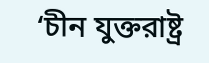‘চীন যুক্তরাষ্ট্র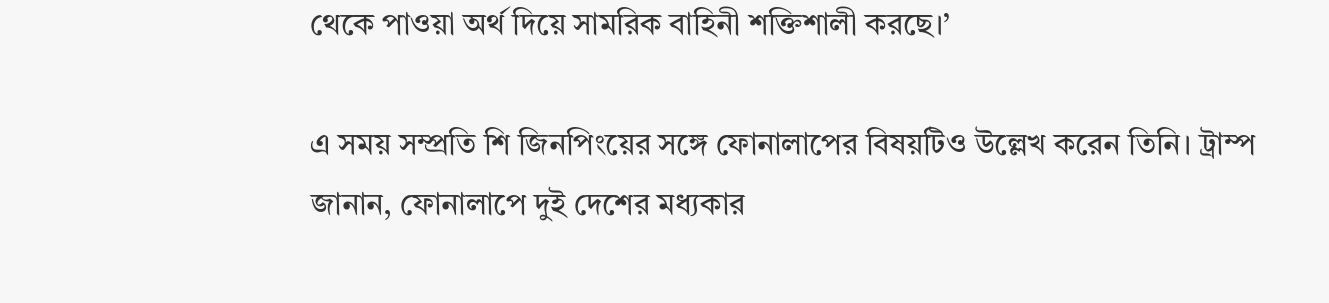থেকে পাওয়া অর্থ দিয়ে সামরিক বাহিনী শক্তিশালী করছে।’

এ সময় সম্প্রতি শি জিনপিংয়ের সঙ্গে ফোনালাপের বিষয়টিও উল্লেখ করেন তিনি। ট্রাম্প জানান, ফোনালাপে দুই দেশের মধ্যকার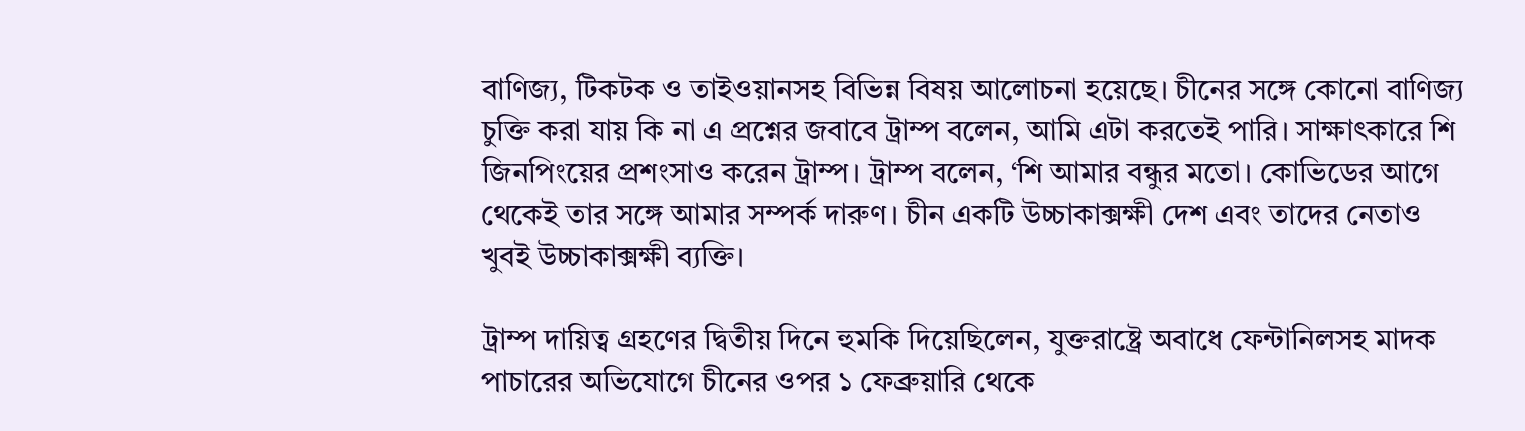বাণিজ্য, টিকটক ও তাইওয়ানসহ বিভিন্ন বিষয় আলোচনা হয়েছে। চীনের সঙ্গে কোনো বাণিজ্য চুক্তি করা যায় কি না এ প্রশ্নের জবাবে ট্রাম্প বলেন, আমি এটা করতেই পারি। সাক্ষাৎকারে শি জিনপিংয়ের প্রশংসাও করেন ট্রাম্প। ট্রাম্প বলেন, ‘শি আমার বন্ধুর মতো। কোভিডের আগে থেকেই তার সঙ্গে আমার সম্পর্ক দারুণ। চীন একটি উচ্চাকাক্সক্ষী দেশ এবং তাদের নেতাও খুবই উচ্চাকাক্সক্ষী ব্যক্তি।

ট্রাম্প দায়িত্ব গ্রহণের দ্বিতীয় দিনে হুমকি দিয়েছিলেন, যুক্তরাষ্ট্রে অবাধে ফেন্টানিলসহ মাদক পাচারের অভিযোগে চীনের ওপর ১ ফেব্রুয়ারি থেকে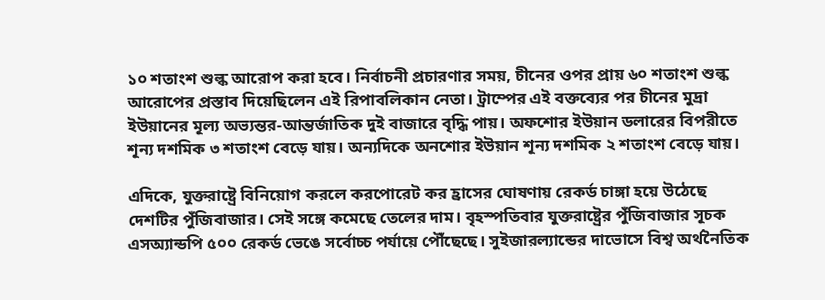১০ শতাংশ শুল্ক আরোপ করা হবে। নির্বাচনী প্রচারণার সময়, চীনের ওপর প্রায় ৬০ শতাংশ শুল্ক আরোপের প্রস্তাব দিয়েছিলেন এই রিপাবলিকান নেতা। ট্রাম্পের এই বক্তব্যের পর চীনের মুদ্রা ইউয়ানের মূল্য অভ্যন্তর-আন্তর্জাতিক দুই বাজারে বৃদ্ধি পায়। অফশোর ইউয়ান ডলারের বিপরীতে শূন্য দশমিক ৩ শতাংশ বেড়ে যায়। অন্যদিকে অনশোর ইউয়ান শূন্য দশমিক ২ শতাংশ বেড়ে যায়।

এদিকে, যুক্তরাষ্ট্রে বিনিয়োগ করলে করপোরেট কর হ্রাসের ঘোষণায় রেকর্ড চাঙ্গা হয়ে উঠেছে দেশটির পুঁজিবাজার। সেই সঙ্গে কমেছে তেলের দাম। বৃহস্পতিবার যুক্তরাষ্ট্রের পুঁজিবাজার সূচক এসঅ্যান্ডপি ৫০০ রেকর্ড ভেঙে সর্বোচ্চ পর্যায়ে পৌঁছেছে। সুইজারল্যান্ডের দাভোসে বিশ্ব অর্থনৈতিক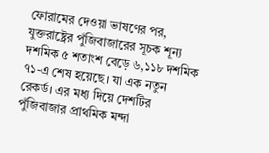ফোরামের দেওয়া ভাষণের পর, যুক্তরাষ্ট্রের পুঁজিবাজারের সূচক শূন্য দশমিক ৫ শতাংশ বেড়ে ৬,১১৮ দশমিক ৭১-এ শেষ হয়েছে। যা এক নতুন রেকর্ড। এর মধ্য দিয়ে দেশটির পুঁজিবাজার প্রাথমিক মন্দা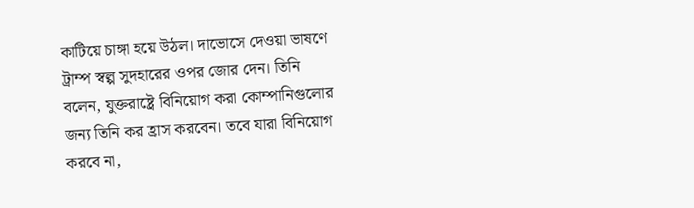কাটিয়ে চাঙ্গা হয়ে উঠল। দাভোসে দেওয়া ভাষণে ট্রাম্প স্বল্প সুদহারের ওপর জোর দেন। তিনি বলেন, যুক্তরাষ্ট্রে বিনিয়োগ করা কোম্পানিগুলোর জন্য তিনি কর হ্রাস করবেন। তবে যারা বিনিয়োগ করবে না,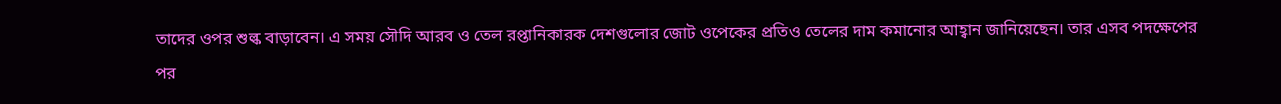তাদের ওপর শুল্ক বাড়াবেন। এ সময় সৌদি আরব ও তেল রপ্তানিকারক দেশগুলোর জোট ওপেকের প্রতিও তেলের দাম কমানোর আহ্বান জানিয়েছেন। তার এসব পদক্ষেপের পর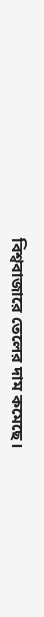বিশ্ববাজারে তেলের দাম কমেছে।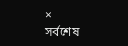×
সর্বশেষ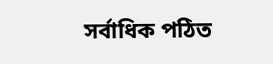সর্বাধিক পঠিত